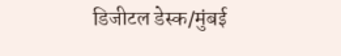डिजीटल डेस्क/मुंबई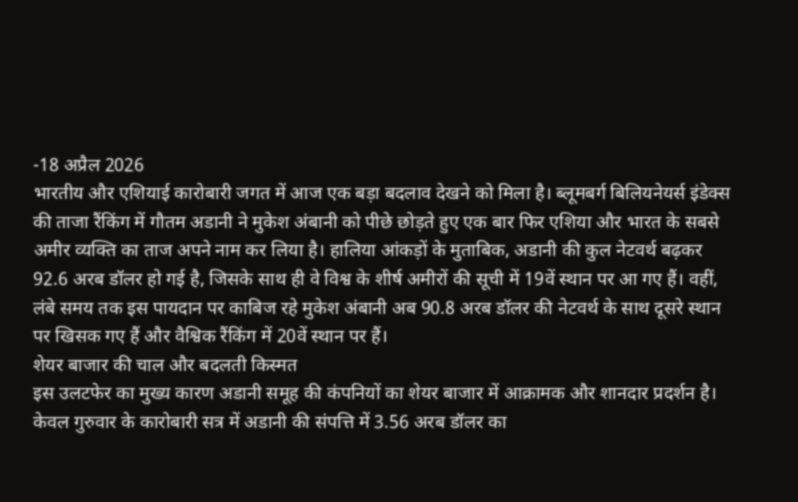-18 अप्रैल 2026
भारतीय और एशियाई कारोबारी जगत में आज एक बड़ा बदलाव देखने को मिला है। ब्लूमबर्ग बिलियनेयर्स इंडेक्स की ताजा रैंकिंग में गौतम अडानी ने मुकेश अंबानी को पीछे छोड़ते हुए एक बार फिर एशिया और भारत के सबसे अमीर व्यक्ति का ताज अपने नाम कर लिया है। हालिया आंकड़ों के मुताबिक, अडानी की कुल नेटवर्थ बढ़कर 92.6 अरब डॉलर हो गई है, जिसके साथ ही वे विश्व के शीर्ष अमीरों की सूची में 19वें स्थान पर आ गए हैं। वहीं, लंबे समय तक इस पायदान पर काबिज रहे मुकेश अंबानी अब 90.8 अरब डॉलर की नेटवर्थ के साथ दूसरे स्थान पर खिसक गए हैं और वैश्विक रैंकिंग में 20वें स्थान पर हैं।
शेयर बाजार की चाल और बदलती किस्मत
इस उलटफेर का मुख्य कारण अडानी समूह की कंपनियों का शेयर बाजार में आक्रामक और शानदार प्रदर्शन है। केवल गुरुवार के कारोबारी सत्र में अडानी की संपत्ति में 3.56 अरब डॉलर का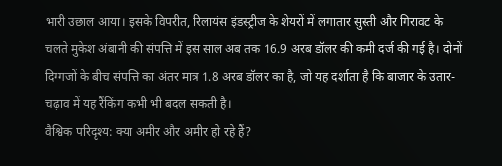भारी उछाल आया। इसके विपरीत, रिलायंस इंडस्ट्रीज के शेयरों में लगातार सुस्ती और गिरावट के चलते मुकेश अंबानी की संपत्ति में इस साल अब तक 16.9 अरब डॉलर की कमी दर्ज की गई है। दोनों दिग्गजों के बीच संपत्ति का अंतर मात्र 1.8 अरब डॉलर का है, जो यह दर्शाता है कि बाजार के उतार-चढ़ाव में यह रैंकिंग कभी भी बदल सकती है।
वैश्विक परिदृश्य: क्या अमीर और अमीर हो रहे हैं?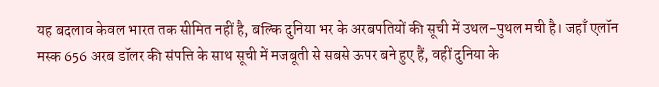यह बदलाव केवल भारत तक सीमित नहीं है, बल्कि दुनिया भर के अरबपतियों की सूची में उथल-पुथल मची है। जहाँ एलॉन मस्क 656 अरब डॉलर की संपत्ति के साथ सूची में मजबूती से सबसे ऊपर बने हुए हैं, वहीं दुनिया के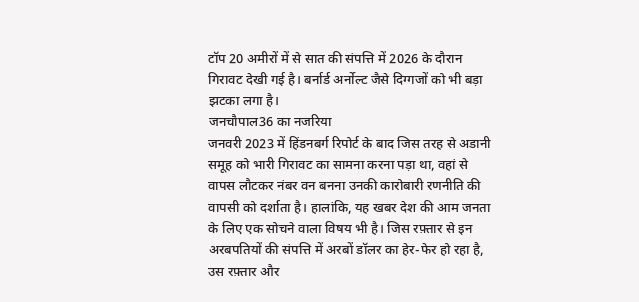टॉप 20 अमीरों में से सात की संपत्ति में 2026 के दौरान गिरावट देखी गई है। बर्नार्ड अर्नोल्ट जैसे दिग्गजों को भी बड़ा झटका लगा है।
जनचौपाल36 का नजरिया
जनवरी 2023 में हिंडनबर्ग रिपोर्ट के बाद जिस तरह से अडानी समूह को भारी गिरावट का सामना करना पड़ा था, वहां से वापस लौटकर नंबर वन बनना उनकी कारोबारी रणनीति की वापसी को दर्शाता है। हालांकि, यह खबर देश की आम जनता के लिए एक सोचने वाला विषय भी है। जिस रफ़्तार से इन अरबपतियों की संपत्ति में अरबों डॉलर का हेर-फेर हो रहा है, उस रफ़्तार और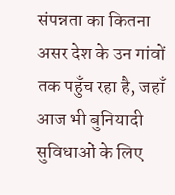संपन्नता का कितना असर देश के उन गांवों तक पहुँच रहा है, जहाँ आज भी बुनियादी सुविधाओं के लिए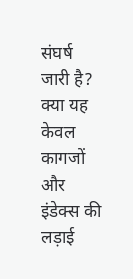संघर्ष जारी है? क्या यह केवल कागजों और इंडेक्स की लड़ाई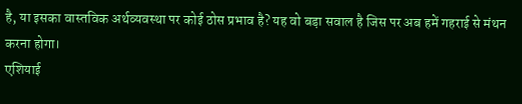है, या इसका वास्तविक अर्थव्यवस्था पर कोई ठोस प्रभाव है? यह वो बड़ा सवाल है जिस पर अब हमें गहराई से मंथन करना होगा।
एशियाई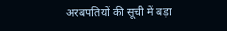अरबपतियों की सूची में बड़ा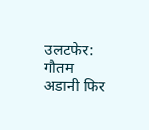उलटफेर: गौतम अडानी फिर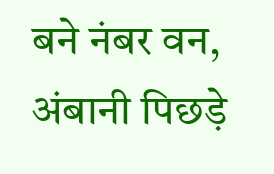बने नंबर वन, अंबानी पिछड़े